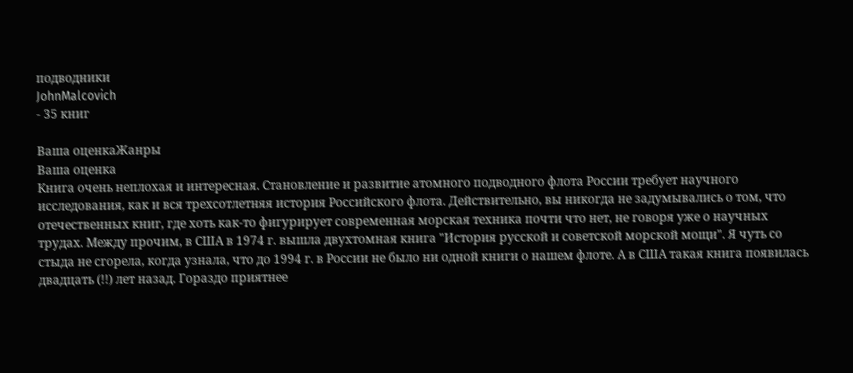подводники
JohnMalcovich
- 35 книг

Ваша оценкаЖанры
Ваша оценка
Книга очень неплохая и интересная. Становление и развитие атомного подводного флота России требует научного исследования, как и вся трехсотлетняя история Российского флота. Действительно, вы никогда не задумывались о том, что отечественных книг, где хоть как-то фигурирует современная морская техника почти что нет, не говоря уже о научных трудах. Между прочим, в США в 1974 г. вышла двухтомная книга "История русской и советской морской мощи". Я чуть со стыда не сгорела, когда узнала, что до 1994 г. в России не было ни одной книги о нашем флоте. А в США такая книга появилась двадцать (!!) лет назад. Гораздо приятнее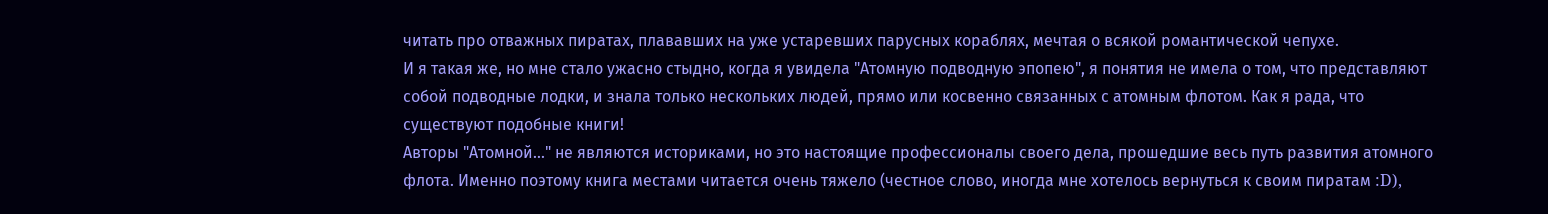читать про отважных пиратах, плававших на уже устаревших парусных кораблях, мечтая о всякой романтической чепухе.
И я такая же, но мне стало ужасно стыдно, когда я увидела "Атомную подводную эпопею", я понятия не имела о том, что представляют собой подводные лодки, и знала только нескольких людей, прямо или косвенно связанных с атомным флотом. Как я рада, что существуют подобные книги!
Авторы "Атомной..." не являются историками, но это настоящие профессионалы своего дела, прошедшие весь путь развития атомного флота. Именно поэтому книга местами читается очень тяжело (честное слово, иногда мне хотелось вернуться к своим пиратам :D),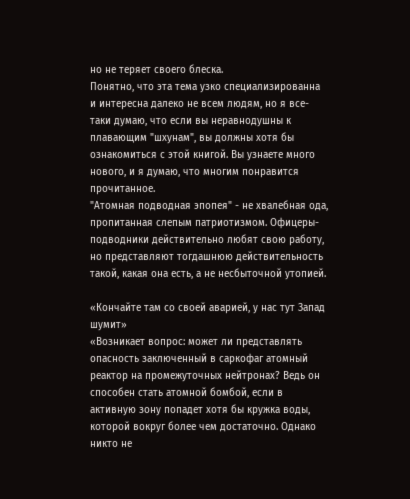но не теряет своего блеска.
Понятно, что эта тема узко специализированна и интересна далеко не всем людям, но я все-таки думаю, что если вы неравнодушны к плавающим "шхунам", вы должны хотя бы ознакомиться с этой книгой. Вы узнаете много нового, и я думаю, что многим понравится прочитанное.
"Атомная подводная эпопея" - не хвалебная ода, пропитанная слепым патриотизмом. Офицеры-подводники действительно любят свою работу, но представляют тогдашнюю действительность такой, какая она есть, а не несбыточной утопией.

«Кончайте там со своей аварией, у нас тут Запад шумит»
«Возникает вопрос: может ли представлять опасность заключенный в саркофаг атомный реактор на промежуточных нейтронах? Ведь он способен стать атомной бомбой, если в активную зону попадет хотя бы кружка воды, которой вокруг более чем достаточно. Однако никто не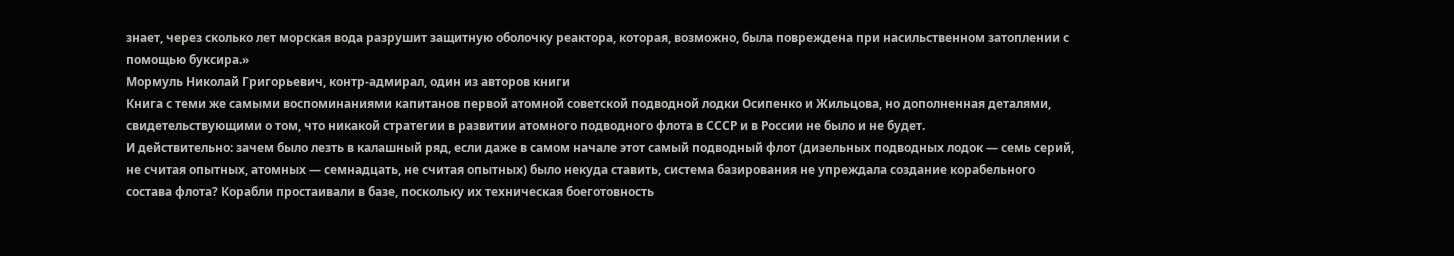знает, через сколько лет морская вода разрушит защитную оболочку реактора, которая, возможно, была повреждена при насильственном затоплении с помощью буксира.»
Мормуль Николай Григорьевич, контр-адмирал, один из авторов книги
Книга с теми же самыми воспоминаниями капитанов первой атомной советской подводной лодки Осипенко и Жильцова, но дополненная деталями, свидетельствующими о том, что никакой стратегии в развитии атомного подводного флота в СССР и в России не было и не будет.
И действительно: зачем было лезть в калашный ряд, если даже в самом начале этот самый подводный флот (дизельных подводных лодок — семь серий, не считая опытных, атомных — семнадцать, не считая опытных) было некуда ставить, система базирования не упреждала создание корабельного состава флота? Корабли простаивали в базе, поскольку их техническая боеготовность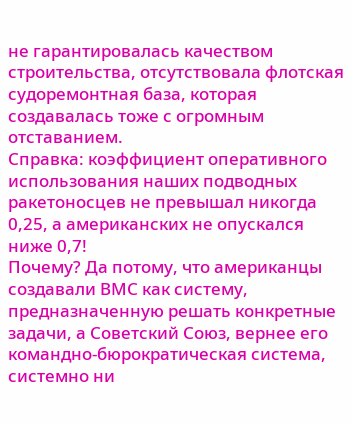не гарантировалась качеством строительства, отсутствовала флотская судоремонтная база, которая создавалась тоже с огромным отставанием.
Справка: коэффициент оперативного использования наших подводных ракетоносцев не превышал никогда 0,25, а американских не опускался ниже 0,7!
Почему? Да потому, что американцы создавали ВМС как систему, предназначенную решать конкретные задачи, а Советский Союз, вернее его командно-бюрократическая система, системно ни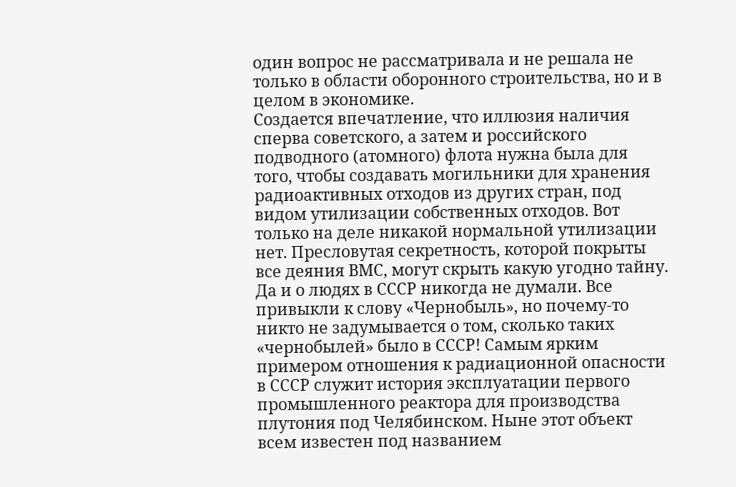один вопрос не рассматривала и не решала не только в области оборонного строительства, но и в целом в экономике.
Создается впечатление, что иллюзия наличия сперва советского, а затем и российского подводного (атомного) флота нужна была для того, чтобы создавать могильники для хранения радиоактивных отходов из других стран, под видом утилизации собственных отходов. Вот только на деле никакой нормальной утилизации нет. Пресловутая секретность, которой покрыты все деяния ВМС, могут скрыть какую угодно тайну. Да и о людях в СССР никогда не думали. Все привыкли к слову «Чернобыль», но почему-то никто не задумывается о том, сколько таких «чернобылей» было в СССР! Самым ярким примером отношения к радиационной опасности в СССР служит история эксплуатации первого промышленного реактора для производства плутония под Челябинском. Ныне этот объект всем известен под названием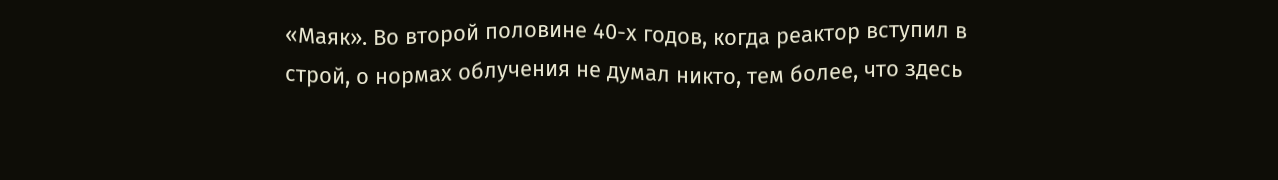«Маяк». Во второй половине 40-х годов, когда реактор вступил в строй, о нормах облучения не думал никто, тем более, что здесь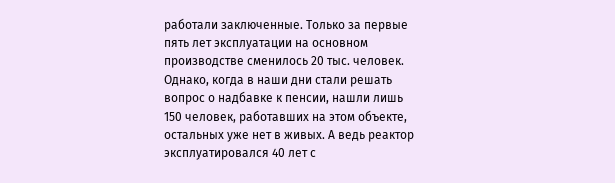работали заключенные. Только за первые пять лет эксплуатации на основном производстве сменилось 20 тыс. человек. Однако, когда в наши дни стали решать вопрос о надбавке к пенсии, нашли лишь 150 человек, работавших на этом объекте, остальных уже нет в живых. А ведь реактор эксплуатировался 40 лет с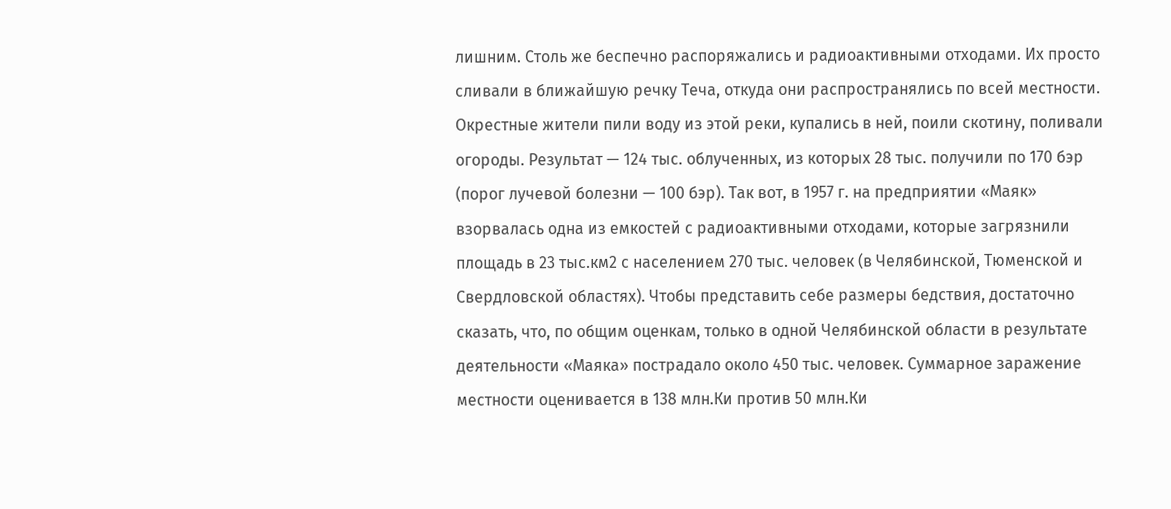лишним. Столь же беспечно распоряжались и радиоактивными отходами. Их просто сливали в ближайшую речку Теча, откуда они распространялись по всей местности. Окрестные жители пили воду из этой реки, купались в ней, поили скотину, поливали огороды. Результат — 124 тыс. облученных, из которых 28 тыс. получили по 170 бэр (порог лучевой болезни — 100 бэр). Так вот, в 1957 г. на предприятии «Маяк» взорвалась одна из емкостей с радиоактивными отходами, которые загрязнили площадь в 23 тыс.км2 с населением 270 тыс. человек (в Челябинской, Тюменской и Свердловской областях). Чтобы представить себе размеры бедствия, достаточно сказать, что, по общим оценкам, только в одной Челябинской области в результате деятельности «Маяка» пострадало около 450 тыс. человек. Суммарное заражение местности оценивается в 138 млн.Ки против 50 млн.Ки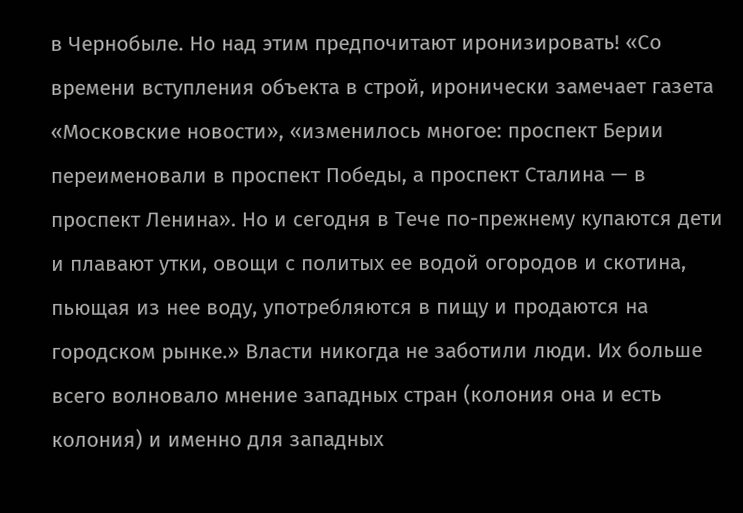в Чернобыле. Но над этим предпочитают иронизировать! «Со времени вступления объекта в строй, иронически замечает газета «Московские новости», «изменилось многое: проспект Берии переименовали в проспект Победы, а проспект Сталина — в проспект Ленина». Но и сегодня в Тече по-прежнему купаются дети и плавают утки, овощи с политых ее водой огородов и скотина, пьющая из нее воду, употребляются в пищу и продаются на городском рынке.» Власти никогда не заботили люди. Их больше всего волновало мнение западных стран (колония она и есть колония) и именно для западных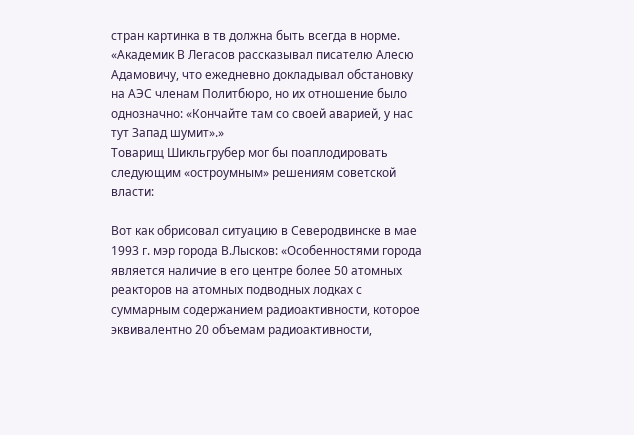стран картинка в тв должна быть всегда в норме. «Академик В Легасов рассказывал писателю Алесю Адамовичу, что ежедневно докладывал обстановку на АЭС членам Политбюро, но их отношение было однозначно: «Кончайте там со своей аварией, у нас тут Запад шумит».»
Товарищ Шикльгрубер мог бы поаплодировать следующим «остроумным» решениям советской власти:

Вот как обрисовал ситуацию в Северодвинске в мае 1993 г. мэр города В.Лысков: «Особенностями города является наличие в его центре более 50 атомных реакторов на атомных подводных лодках с суммарным содержанием радиоактивности, которое эквивалентно 20 объемам радиоактивности,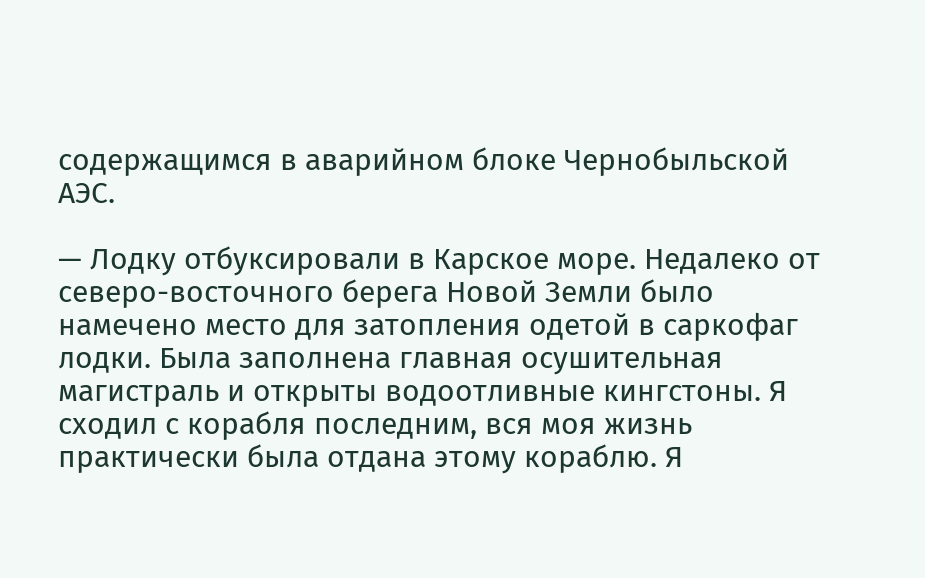содержащимся в аварийном блоке Чернобыльской АЭС.

— Лодку отбуксировали в Карское море. Недалеко от северо-восточного берега Новой Земли было намечено место для затопления одетой в саркофаг лодки. Была заполнена главная осушительная магистраль и открыты водоотливные кингстоны. Я сходил с корабля последним, вся моя жизнь практически была отдана этому кораблю. Я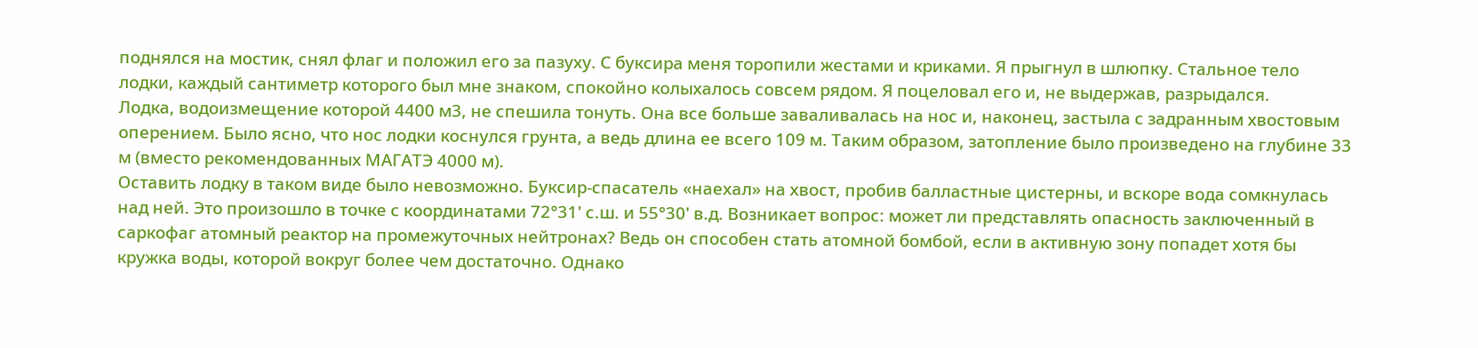поднялся на мостик, снял флаг и положил его за пазуху. С буксира меня торопили жестами и криками. Я прыгнул в шлюпку. Стальное тело лодки, каждый сантиметр которого был мне знаком, спокойно колыхалось совсем рядом. Я поцеловал его и, не выдержав, разрыдался.
Лодка, водоизмещение которой 4400 м3, не спешила тонуть. Она все больше заваливалась на нос и, наконец, застыла с задранным хвостовым оперением. Было ясно, что нос лодки коснулся грунта, а ведь длина ее всего 109 м. Таким образом, затопление было произведено на глубине 33 м (вместо рекомендованных МАГАТЭ 4000 м).
Оставить лодку в таком виде было невозможно. Буксир-спасатель «наехал» на хвост, пробив балластные цистерны, и вскоре вода сомкнулась над ней. Это произошло в точке с координатами 72°31' с.ш. и 55°30' в.д. Возникает вопрос: может ли представлять опасность заключенный в саркофаг атомный реактор на промежуточных нейтронах? Ведь он способен стать атомной бомбой, если в активную зону попадет хотя бы кружка воды, которой вокруг более чем достаточно. Однако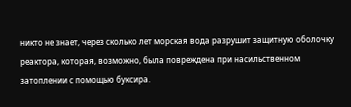никто не знает, через сколько лет морская вода разрушит защитную оболочку реактора, которая, возможно, была повреждена при насильственном затоплении с помощью буксира.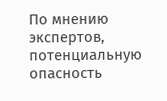По мнению экспертов, потенциальную опасность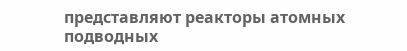представляют реакторы атомных подводных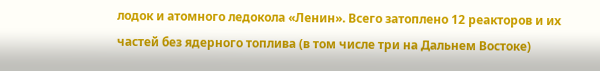лодок и атомного ледокола «Ленин». Всего затоплено 12 реакторов и их частей без ядерного топлива (в том числе три на Дальнем Востоке)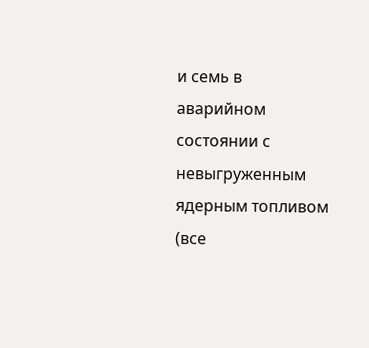и семь в аварийном состоянии с невыгруженным ядерным топливом (все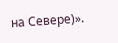на Севере)».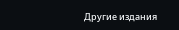Другие издания